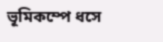ভূমিকম্পে ধসে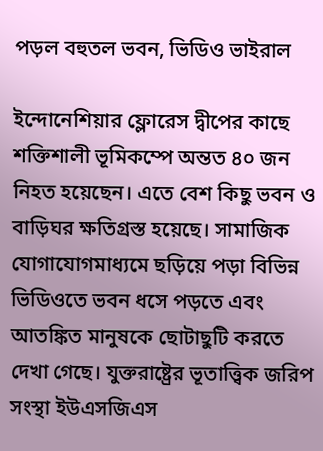পড়ল বহুতল ভবন, ভিডিও ভাইরাল

ইন্দোনেশিয়ার ফ্লোরেস দ্বীপের কাছে শক্তিশালী ভূমিকম্পে অন্তত ৪০ জন নিহত হয়েছেন। এতে বেশ কিছু ভবন ও বাড়িঘর ক্ষতিগ্রস্ত হয়েছে। সামাজিক যোগাযোগমাধ্যমে ছড়িয়ে পড়া বিভিন্ন ভিডিওতে ভবন ধসে পড়তে এবং আতঙ্কিত মানুষকে ছোটাছুটি করতে দেখা গেছে। যুক্তরাষ্ট্রের ভূতাত্ত্বিক জরিপ সংস্থা ইউএসজিএস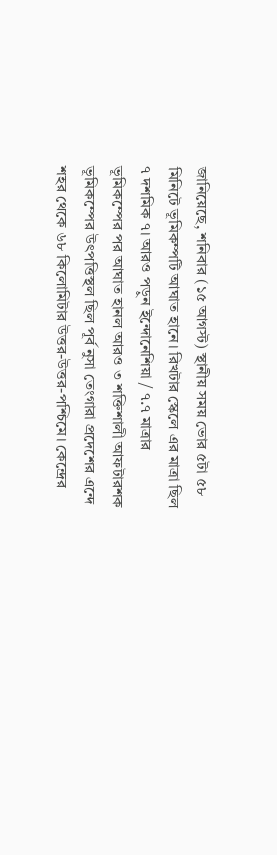জানিয়েছে, শনিবার (১৫ আগস্ট) স্থানীয় সময় ভোর ৫টা ৫৮ মিনিটে ভূমিকম্পটি আঘাত হানে। রিখটার স্কেলে এর মাত্রা ছিল ৭ দশমিক ৭। আরও পড়ুন ইন্দোনেশিয়া / ৭.৭ মাত্রার ভূমিকম্পের পর আঘাত হানল আরও ৩ শক্তিশালী আফটারশক ভূমিকম্পের উৎপত্তিস্থল ছিল পূর্ব নুসা তেংগারা প্রদেশের এন্দে শহর থেকে ৬৮ কিলোমিটার উত্তর-উত্তর-পশ্চিমে। কেন্দ্রের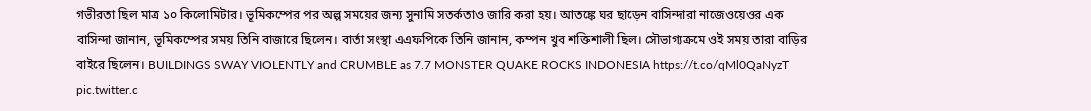গভীরতা ছিল মাত্র ১০ কিলোমিটার। ভূমিকম্পের পর অল্প সময়ের জন্য সুনামি সতর্কতাও জারি করা হয়। আতঙ্কে ঘর ছাড়েন বাসিন্দারা নাজেওয়েওর এক বাসিন্দা জানান, ভূমিকম্পের সময় তিনি বাজারে ছিলেন। বার্তা সংস্থা এএফপিকে তিনি জানান, কম্পন খুব শক্তিশালী ছিল। সৌভাগ্যক্রমে ওই সময় তারা বাড়ির বাইরে ছিলেন। BUILDINGS SWAY VIOLENTLY and CRUMBLE as 7.7 MONSTER QUAKE ROCKS INDONESIA https://t.co/qMl0QaNyzT pic.twitter.c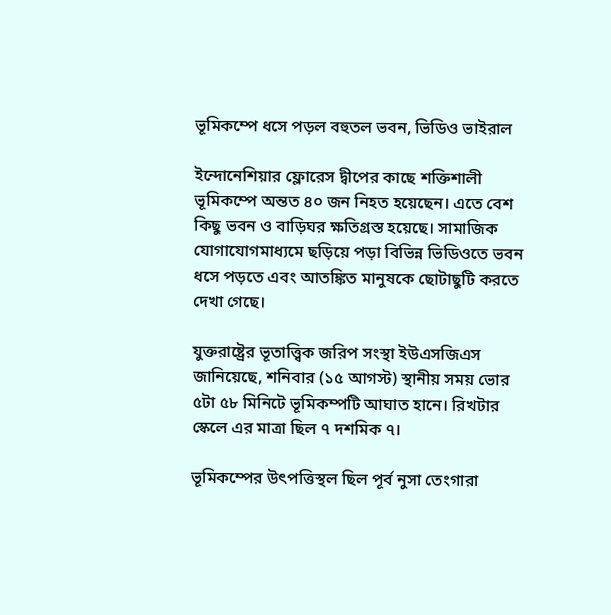ভূমিকম্পে ধসে পড়ল বহুতল ভবন, ভিডিও ভাইরাল

ইন্দোনেশিয়ার ফ্লোরেস দ্বীপের কাছে শক্তিশালী ভূমিকম্পে অন্তত ৪০ জন নিহত হয়েছেন। এতে বেশ কিছু ভবন ও বাড়িঘর ক্ষতিগ্রস্ত হয়েছে। সামাজিক যোগাযোগমাধ্যমে ছড়িয়ে পড়া বিভিন্ন ভিডিওতে ভবন ধসে পড়তে এবং আতঙ্কিত মানুষকে ছোটাছুটি করতে দেখা গেছে।

যুক্তরাষ্ট্রের ভূতাত্ত্বিক জরিপ সংস্থা ইউএসজিএস জানিয়েছে, শনিবার (১৫ আগস্ট) স্থানীয় সময় ভোর ৫টা ৫৮ মিনিটে ভূমিকম্পটি আঘাত হানে। রিখটার স্কেলে এর মাত্রা ছিল ৭ দশমিক ৭।

ভূমিকম্পের উৎপত্তিস্থল ছিল পূর্ব নুসা তেংগারা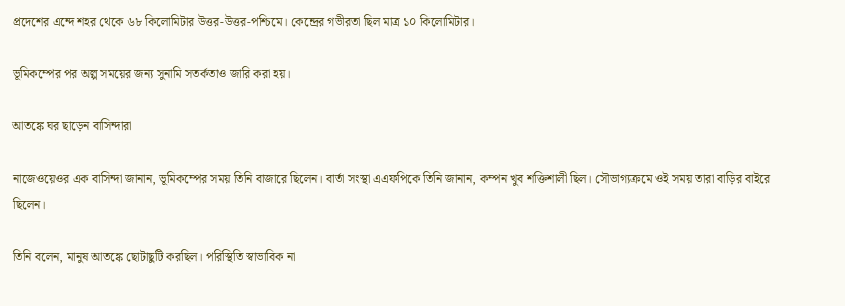প্রদেশের এন্দে শহর থেকে ৬৮ কিলোমিটার উত্তর-উত্তর-পশ্চিমে। কেন্দ্রের গভীরতা ছিল মাত্র ১০ কিলোমিটার।

ভূমিকম্পের পর অল্প সময়ের জন্য সুনামি সতর্কতাও জারি করা হয়।

আতঙ্কে ঘর ছাড়েন বাসিন্দারা

নাজেওয়েওর এক বাসিন্দা জানান, ভূমিকম্পের সময় তিনি বাজারে ছিলেন। বার্তা সংস্থা এএফপিকে তিনি জানান, কম্পন খুব শক্তিশালী ছিল। সৌভাগ্যক্রমে ওই সময় তারা বাড়ির বাইরে ছিলেন।

তিনি বলেন, মানুষ আতঙ্কে ছোটাছুটি করছিল। পরিস্থিতি স্বাভাবিক না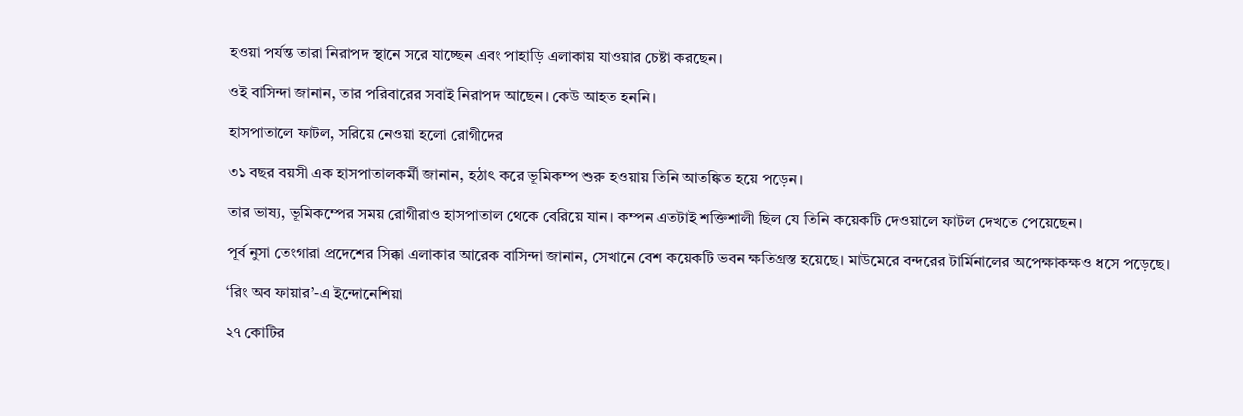হওয়া পর্যন্ত তারা নিরাপদ স্থানে সরে যাচ্ছেন এবং পাহাড়ি এলাকায় যাওয়ার চেষ্টা করছেন।

ওই বাসিন্দা জানান, তার পরিবারের সবাই নিরাপদ আছেন। কেউ আহত হননি।

হাসপাতালে ফাটল, সরিয়ে নেওয়া হলো রোগীদের

৩১ বছর বয়সী এক হাসপাতালকর্মী জানান, হঠাৎ করে ভূমিকম্প শুরু হওয়ায় তিনি আতঙ্কিত হয়ে পড়েন।

তার ভাষ্য, ভূমিকম্পের সময় রোগীরাও হাসপাতাল থেকে বেরিয়ে যান। কম্পন এতটাই শক্তিশালী ছিল যে তিনি কয়েকটি দেওয়ালে ফাটল দেখতে পেয়েছেন।

পূর্ব নুসা তেংগারা প্রদেশের সিক্কা এলাকার আরেক বাসিন্দা জানান, সেখানে বেশ কয়েকটি ভবন ক্ষতিগ্রস্ত হয়েছে। মাউমেরে বন্দরের টার্মিনালের অপেক্ষাকক্ষও ধসে পড়েছে।

‘রিং অব ফায়ার’-এ ইন্দোনেশিয়া

২৭ কোটির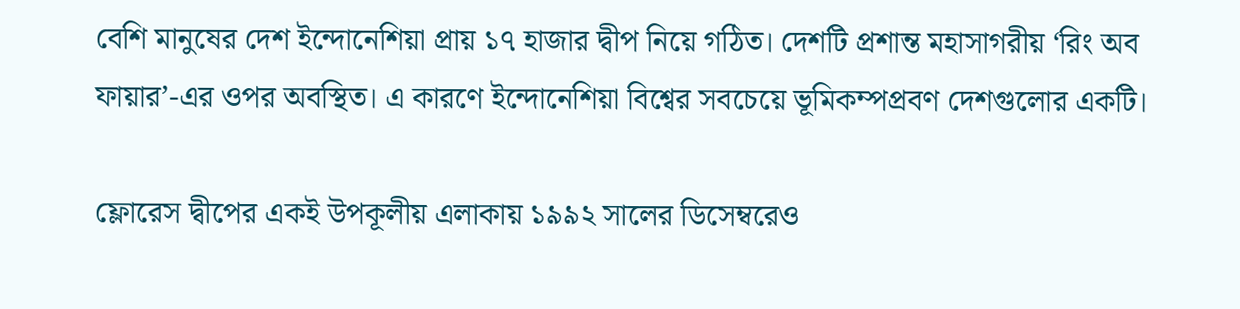বেশি মানুষের দেশ ইন্দোনেশিয়া প্রায় ১৭ হাজার দ্বীপ নিয়ে গঠিত। দেশটি প্রশান্ত মহাসাগরীয় ‘রিং অব ফায়ার’-এর ওপর অবস্থিত। এ কারণে ইন্দোনেশিয়া বিশ্বের সবচেয়ে ভূমিকম্পপ্রবণ দেশগুলোর একটি।

ফ্লোরেস দ্বীপের একই উপকূলীয় এলাকায় ১৯৯২ সালের ডিসেম্বরেও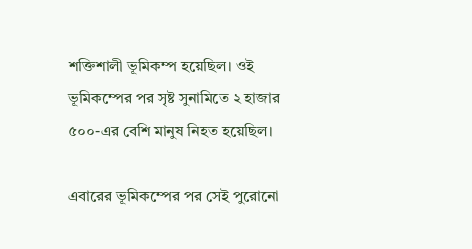শক্তিশালী ভূমিকম্প হয়েছিল। ওই ভূমিকম্পের পর সৃষ্ট সুনামিতে ২ হাজার ৫০০-এর বেশি মানুষ নিহত হয়েছিল।

এবারের ভূমিকম্পের পর সেই পুরোনো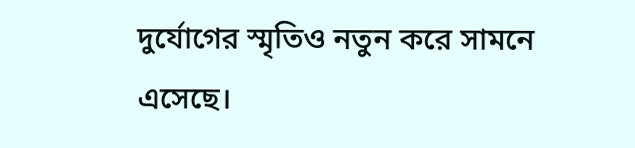দুর্যোগের স্মৃতিও নতুন করে সামনে এসেছে।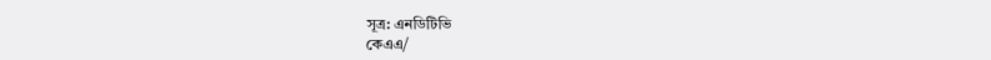সূত্র: এনডিটিভি
কেএএ/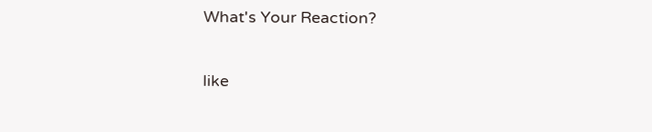What's Your Reaction?

like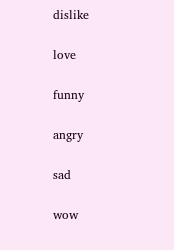dislike

love

funny

angry

sad

wow